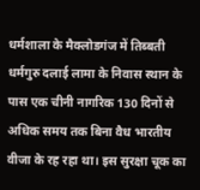धर्मशाला के मैक्लोडगंज में तिब्बती धर्मगुरु दलाई लामा के निवास स्थान के पास एक चीनी नागरिक 130 दिनों से अधिक समय तक बिना वैध भारतीय वीजा के रह रहा था। इस सुरक्षा चूक का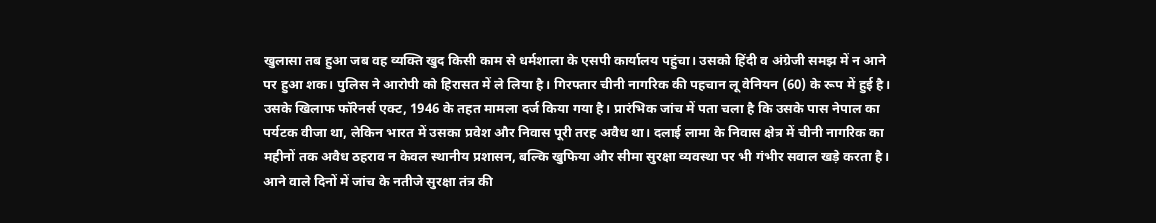खुलासा तब हुआ जब वह व्यक्ति खुद किसी काम से धर्मशाला के एसपी कार्यालय पहुंचा। उसको हिंदी व अंग्रेजी समझ में न आने पर हुआ शक। पुलिस ने आरोपी को हिरासत में ले लिया है। गिरफ्तार चीनी नागरिक की पहचान लू वेनियन (60) के रूप में हुई है। उसके खिलाफ फॉरेनर्स एक्ट, 1946 के तहत मामला दर्ज किया गया है। प्रारंभिक जांच में पता चला है कि उसके पास नेपाल का पर्यटक वीजा था, लेकिन भारत में उसका प्रवेश और निवास पूरी तरह अवैध था। दलाई लामा के निवास क्षेत्र में चीनी नागरिक का महीनों तक अवैध ठहराव न केवल स्थानीय प्रशासन, बल्कि खुफिया और सीमा सुरक्षा व्यवस्था पर भी गंभीर सवाल खड़े करता है। आने वाले दिनों में जांच के नतीजे सुरक्षा तंत्र की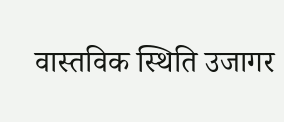वास्तविक स्थिति उजागर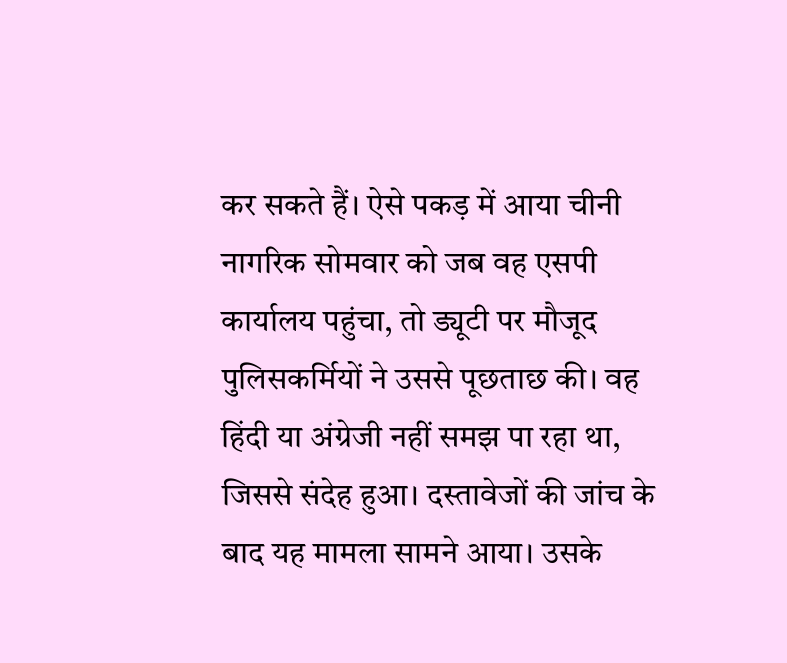कर सकते हैं। ऐसे पकड़ में आया चीनी नागरिक सोमवार को जब वह एसपी कार्यालय पहुंचा, तो ड्यूटी पर मौजूद पुलिसकर्मियों ने उससे पूछताछ की। वह हिंदी या अंग्रेजी नहीं समझ पा रहा था, जिससे संदेह हुआ। दस्तावेजों की जांच के बाद यह मामला सामने आया। उसके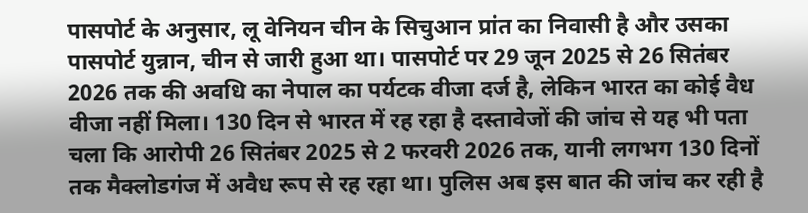पासपोर्ट के अनुसार, लू वेनियन चीन के सिचुआन प्रांत का निवासी है और उसका पासपोर्ट युन्नान, चीन से जारी हुआ था। पासपोर्ट पर 29 जून 2025 से 26 सितंबर 2026 तक की अवधि का नेपाल का पर्यटक वीजा दर्ज है, लेकिन भारत का कोई वैध वीजा नहीं मिला। 130 दिन से भारत में रह रहा है दस्तावेजों की जांच से यह भी पता चला कि आरोपी 26 सितंबर 2025 से 2 फरवरी 2026 तक, यानी लगभग 130 दिनों तक मैक्लोडगंज में अवैध रूप से रह रहा था। पुलिस अब इस बात की जांच कर रही है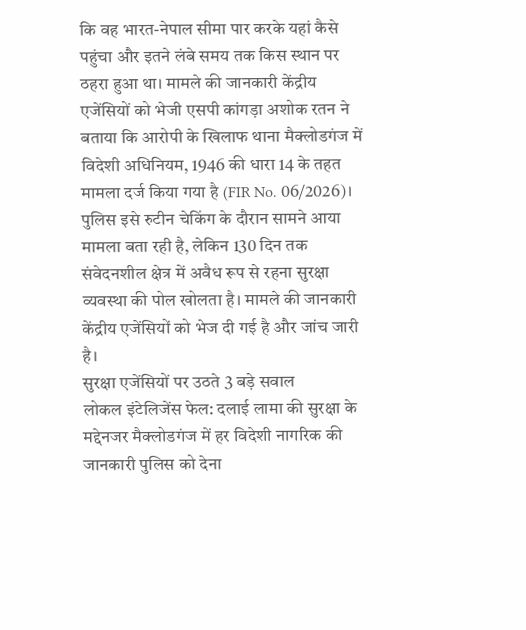कि वह भारत-नेपाल सीमा पार करके यहां कैसे पहुंचा और इतने लंबे समय तक किस स्थान पर ठहरा हुआ था। मामले की जानकारी केंद्रीय एजेंसियों को भेजी एसपी कांगड़ा अशोक रतन ने बताया कि आरोपी के खिलाफ थाना मैक्लोडगंज में विदेशी अधिनियम, 1946 की धारा 14 के तहत मामला दर्ज किया गया है (FIR No. 06/2026)। पुलिस इसे रुटीन चेकिंग के दौरान सामने आया मामला बता रही है, लेकिन 130 दिन तक संवेदनशील क्षेत्र में अवैध रूप से रहना सुरक्षा व्यवस्था की पोल खोलता है। मामले की जानकारी केंद्रीय एजेंसियों को भेज दी गई है और जांच जारी है।
सुरक्षा एजेंसियों पर उठते 3 बड़े सवाल
लोकल इंटेलिजेंस फेल: दलाई लामा की सुरक्षा के मद्देनजर मैक्लोडगंज में हर विदेशी नागरिक की जानकारी पुलिस को देना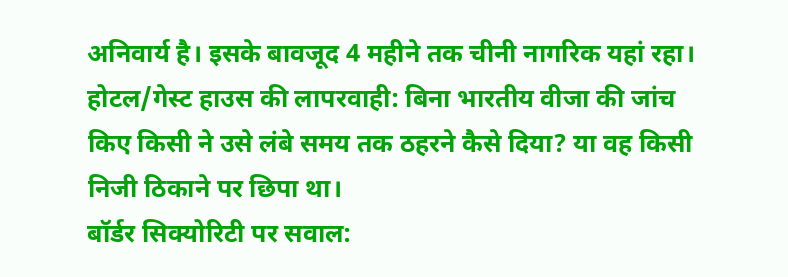अनिवार्य है। इसके बावजूद 4 महीने तक चीनी नागरिक यहां रहा।
होटल/गेस्ट हाउस की लापरवाही: बिना भारतीय वीजा की जांच किए किसी ने उसे लंबे समय तक ठहरने कैसे दिया? या वह किसी निजी ठिकाने पर छिपा था।
बॉर्डर सिक्योरिटी पर सवाल: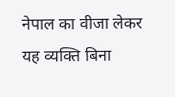नेपाल का वीजा लेकर यह व्यक्ति बिना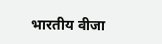भारतीय वीजा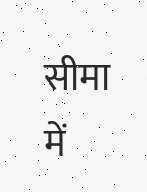सीमा में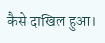कैसे दाखिल हुआ।